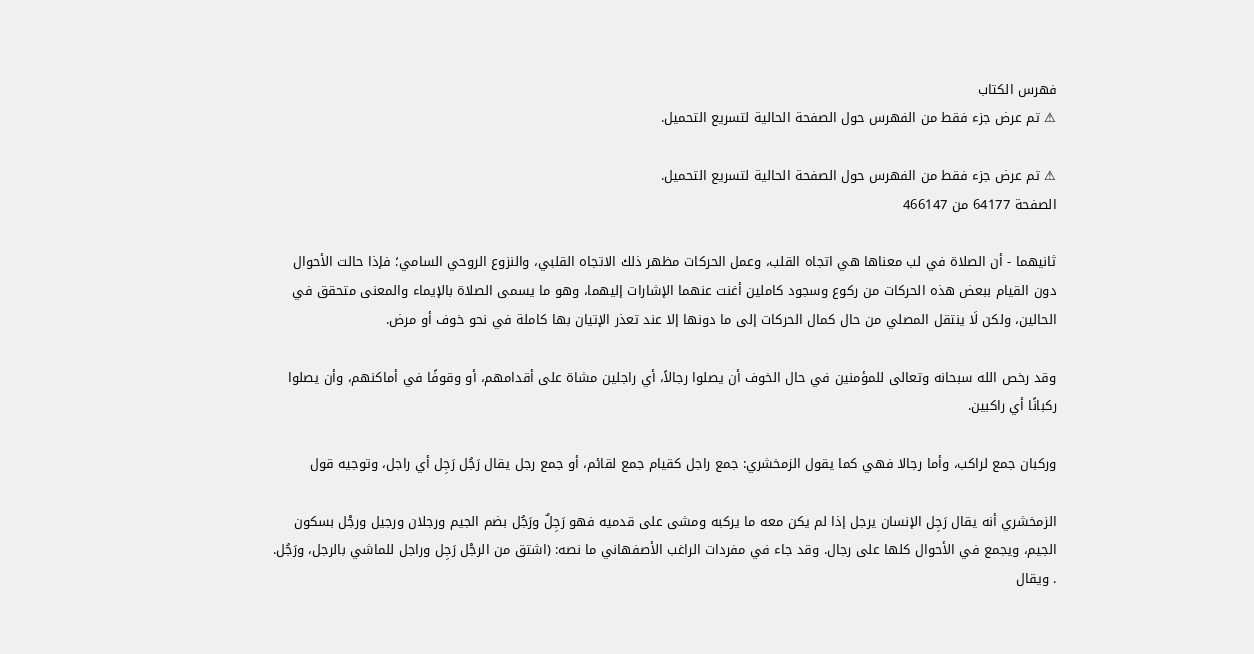فهرس الكتاب
⚠ تم عرض جزء فقط من الفهرس حول الصفحة الحالية لتسريع التحميل.

⚠ تم عرض جزء فقط من الفهرس حول الصفحة الحالية لتسريع التحميل.
الصفحة 64177 من 466147

ثانيهما - أن الصلاة في لب معناها هي اتجاه القلب، وعمل الحركات مظهر ذلك الاتجاه القلبي، والنزوع الروحي السامي؛ فإذا حالت الأحوال دون القيام ببعض هذه الحركات من ركوع وسجود كاملين أغنت عنهما الإشارات إليهما، وهو ما يسمى الصلاة بالإيماء والمعنى متحقق في الحالين، ولكن لَا ينتقل المصلي من حال كمال الحركات إلى ما دونها إلا عند تعذر الإتيان بها كاملة في نحو خوف أو مرض.

وقد رخص الله سبحانه وتعالى للمؤمنين في حال الخوف أن يصلوا رجالاً، أي راجلين مشاة على أقدامهم، أو وقوفًا في أماكنهم، وأن يصلوا ركبانًا أي راكبين.

وركبان جمع لراكب، وأما رجالا فهي كما يقول الزمخشري: جمع راجل كقيام جمع لقائم، أو جمع رجل يقال رَجُل رَجِل أي راجل، وتوجيه قول

الزمخشري أنه يقال رَجِل الإنسان يرجل إذا لم يكن معه ما يركبه ومشى على قدميه فهو رَجِلٌ ورَجُل بضم الجيم ورجلان ورجيل ورجْل بسكون الجيم، ويجمع في الأحوال كلها على رجال. وقد جاء في مفردات الراغب الأصفهاني ما نصه: (اشتق من الرجْل رَجِل وراجل للماشي بالرجل، ورَجُل. . ويقال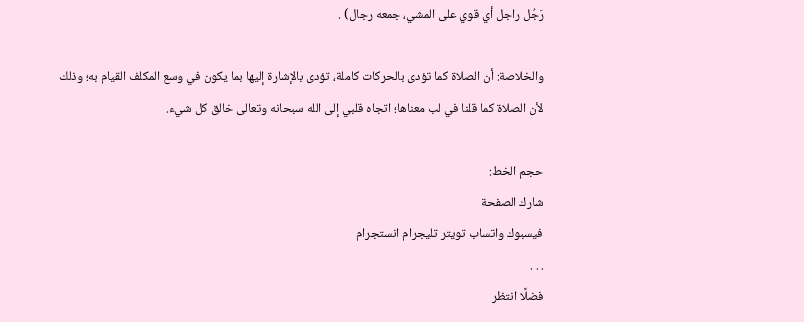رَجُل راجل أي قوي على المشي، جمعه رجال) .

والخلاصة: أن الصلاة كما تؤدى بالحركات كاملة، تؤدى بالإشارة إليها بما يكون في وسع المكلف القيام به؛ وذلك لأن الصلاة كما قلنا في لب معناها؛ اتجاه قلبي إلى الله سبحانه وتعالى خالق كل شيء.

حجم الخط:
شارك الصفحة
فيسبوك واتساب تويتر تليجرام انستجرام
. . .
فضلًا انتظر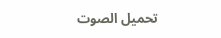تحميل الصوت